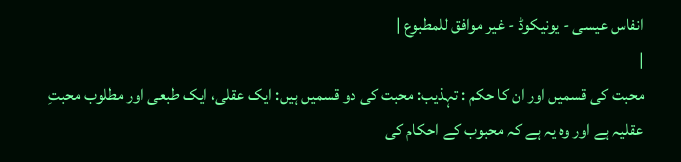انفاس عیسی - یونیکوڈ - غیر موافق للمطبوع |
|
محبت کی قسمیں اور ان کا حکم : تہذیب: محبت کی دو قسمیں ہیں: ایک عقلی، ایک طبعی اور مطلوب محبتِ عقلیہ ہے اور وہ یہ ہے کہ محبوب کے احکام کی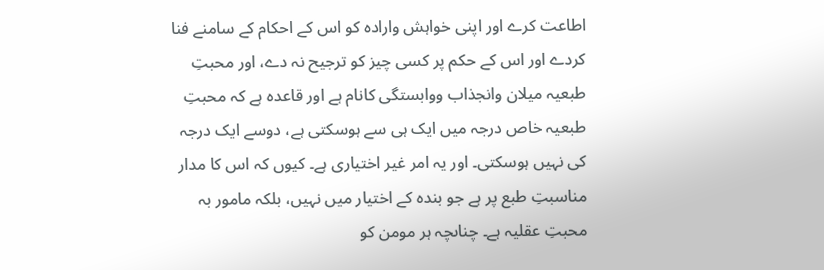اطاعت کرے اور اپنی خواہش وارادہ کو اس کے احکام کے سامنے فنا کردے اور اس کے حکم پر کسی چیز کو ترجیح نہ دے، اور محبتِ طبعیہ میلان وانجذاب ووابستگی کانام ہے اور قاعدہ ہے کہ محبتِ طبعیہ خاص درجہ میں ایک ہی سے ہوسکتی ہے، دوسے ایک درجہ کی نہیں ہوسکتی۔ اور یہ امر غیر اختیاری ہے۔ کیوں کہ اس کا مدار مناسبتِ طبع پر ہے جو بندہ کے اختیار میں نہیں، بلکہ مامور بہ محبتِ عقلیہ ہے۔ چناںچہ ہر مومن کو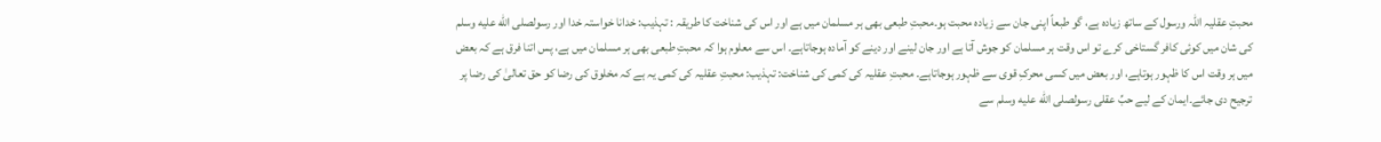محبتِ عقلیہ اللہ ورسول کے ساتھ زیادہ ہے، گو طبعاً اپنی جان سے زیادہ محبت ہو۔محبتِ طبعی بھی ہر مسلمان میں ہے اور اس کی شناخت کا طریقہ : تہذیب: خدانا خواستہ خدا اور رسولصلى الله عليه وسلم کی شان میں کوئی کافر گستاخی کرے تو اس وقت ہر مسلمان کو جوش آتا ہے اور جان لینے اور دینے کو آمادہ ہوجاتاہے۔ اس سے معلوم ہوا کہ محبتِ طبعی بھی ہر مسلمان میں ہے، پس اتنا فرق ہے کہ بعض میں ہر وقت اس کا ظہور ہوتاہے، اور بعض میں کسی محرکِ قوی سے ظہور ہوجاتاہے۔ محبتِ عقلیہ کی کمی کی شناخت: تہذیب: محبتِ عقلیہ کی کمی یہ ہے کہ مخلوق کی رضا کو حق تعالیٰ کی رضا پر ترجیح دی جائے۔ایمان کے لیے حبِّ عقلی رسولصلى الله عليه وسلم سے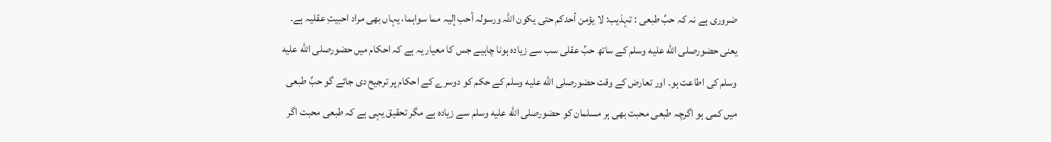ضروری ہے نہ کہ حبِّ طبعی : تہذیب: لا یؤمن أحدکم حتی یکون اللّٰہ ورسولہ أحب إلیہ مما سواہما، یہاں بھی مراد احبیتِ عقلیہ ہے۔ یعنی حضورصلى الله عليه وسلم کے ساتھ حبِّ عقلی سب سے زیادہ ہونا چاہیے جس کا معیار یہ ہے کہ احکام میں حضورصلى الله عليه وسلم کی اطاعت ہو۔ اور تعارض کے وقت حضورصلى الله عليه وسلم کے حکم کو دوسرے کے احکام پر ترجیح دی جائے گو حبِّ طبعی میں کمی ہو اگرچہ طبعی محبت بھی ہر مسلمان کو حضورصلى الله عليه وسلم سے زیادہ ہے مگر تحقیق یہی ہے کہ طبعی محبت اگر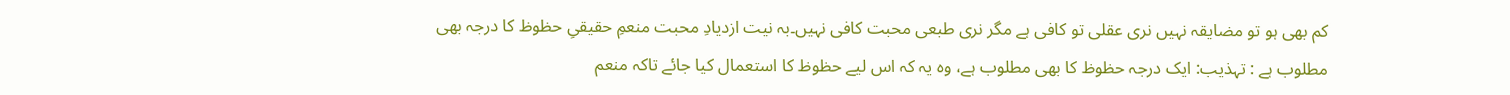کم بھی ہو تو مضایقہ نہیں نری عقلی تو کافی ہے مگر نری طبعی محبت کافی نہیں۔بہ نیت ازدیادِ محبت منعمِ حقیقیِ حظوظ کا درجہ بھی مطلوب ہے : تہذیب: ایک درجہ حظوظ کا بھی مطلوب ہے، وہ یہ کہ اس لیے حظوظ کا استعمال کیا جائے تاکہ منعم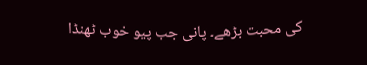کی محبت بڑھے۔ پانی جب پیو خوب ٹھنڈا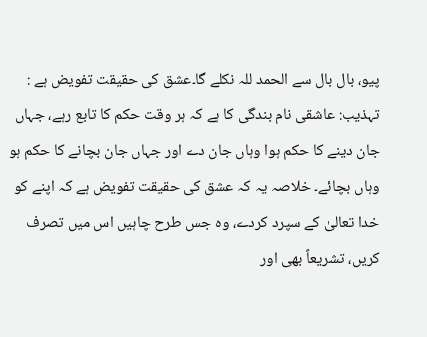پیو، بال بال سے الحمد للہ نکلے گا۔عشق کی حقیقت تفویض ہے : تہذیب: عاشقی نام بندگی کا ہے کہ ہر وقت حکم کا تابع رہے، جہاں جان دینے کا حکم ہوا وہاں جان دے اور جہاں جان بچانے کا حکم ہو وہاں بچائے۔ خلاصہ یہ کہ عشق کی حقیقت تفویض ہے کہ اپنے کو خدا تعالیٰ کے سپرد کردے، وہ جس طرح چاہیں اس میں تصرف کریں، تشریعاً بھی اور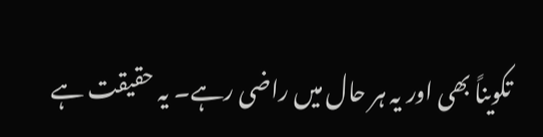تکویناً بھی اور یہ ہر حال میں راضی رہے۔ یہ حقیقت ہے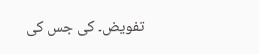تفویض۔ کی جس کی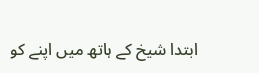ابتدا شیخ کے ہاتھ میں اپنے کو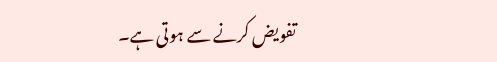تفویض کرنے سے ہوتی ہے۔